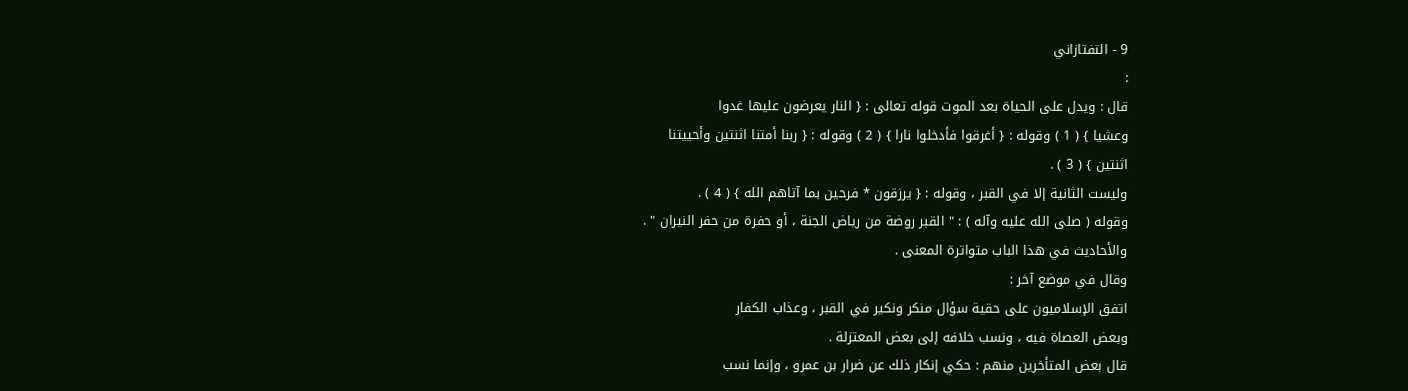9 - التفتازاني
:
قال : ويدل على الحياة بعد الموت قوله تعالى : { النار يعرضون عليها غدوا
وعشيا } ( 1 ) وقوله : { أغرقوا فأدخلوا نارا } ( 2 ) وقوله : { ربنا أمتنا اثنتين وأحييتنا
اثنتين } ( 3 ) .
وليست الثانية إلا في القبر ، وقوله : { يرزقون * فرحين بما آتاهم الله } ( 4 ) .
وقوله ( صلى الله عليه وآله ) : " القبر روضة من رياض الجنة ، أو حفرة من حفر النيران " .
والأحاديث في هذا الباب متواترة المعنى .
وقال في موضع آخر :
اتفق الإسلاميون على حقية سؤال منكر ونكير في القبر ، وعذاب الكفار
وبعض العصاة فيه ، ونسب خلافه إلى بعض المعتزلة .
قال بعض المتأخرين منهم : حكي إنكار ذلك عن ضرار بن عمرو ، وإنما نسب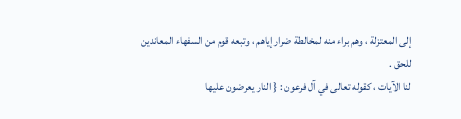إلى المعتزلة ، وهم براء منه لمخالطة ضرار إياهم ، وتبعه قوم من السفهاء المعاندين
للحق .
لنا الآيات ، كقوله تعالى في آل فرعون : { النار يعرضون عليها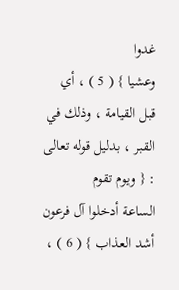غدوا
وعشيا } ( 5 ) ، أي قبل القيامة ، وذلك في القبر ، بدليل قوله تعالى : { ويوم تقوم
الساعة أدخلوا آل فرعون أشد العذاب } ( 6 ) ،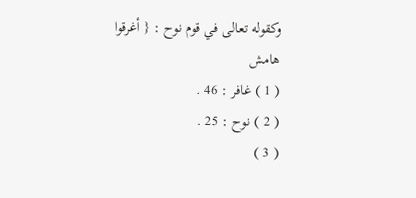وكقوله تعالى في قوم نوح : { أغرقوا
هامش
( 1 ) غافر : 46 .
( 2 ) نوح : 25 .
( 3 )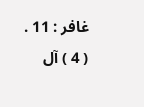غافر : 11 .
( 4 ) آل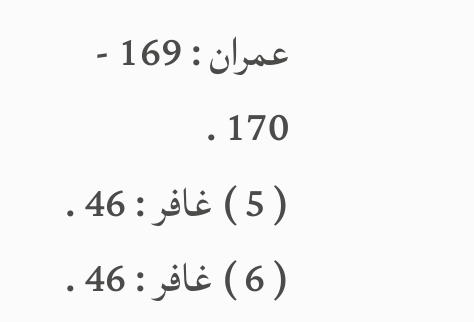عمران : 169 - 170 .
( 5 ) غافر : 46 .
( 6 ) غافر : 46 .